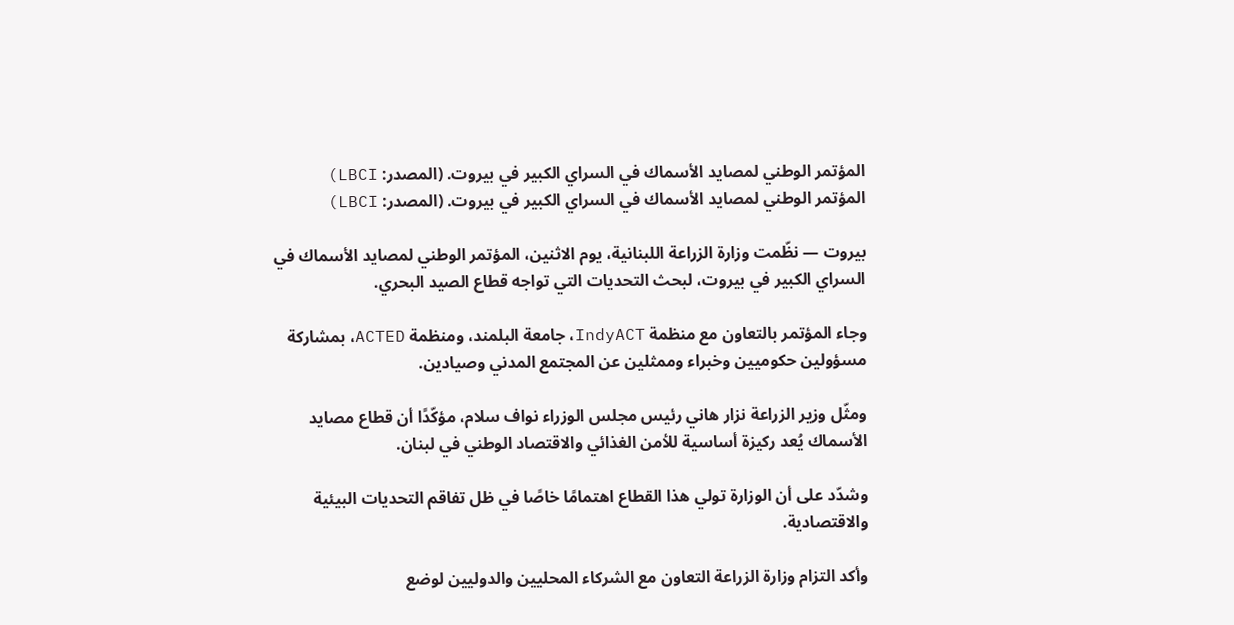المؤتمر الوطني لمصايد الأسماك في السراي الكبير في بيروت. (المصدر: LBCI)
المؤتمر الوطني لمصايد الأسماك في السراي الكبير في بيروت. (المصدر: LBCI)

بيروت — نظّمت وزارة الزراعة اللبنانية، يوم الاثنين، المؤتمر الوطني لمصايد الأسماك في السراي الكبير في بيروت، لبحث التحديات التي تواجه قطاع الصيد البحري.

وجاء المؤتمر بالتعاون مع منظمة IndyACT، جامعة البلمند، ومنظمة ACTED، بمشاركة مسؤولين حكوميين وخبراء وممثلين عن المجتمع المدني وصيادين.

ومثّل وزير الزراعة نزار هاني رئيس مجلس الوزراء نواف سلام، مؤكّدًا أن قطاع مصايد الأسماك يُعد ركيزة أساسية للأمن الغذائي والاقتصاد الوطني في لبنان.

وشدّد على أن الوزارة تولي هذا القطاع اهتمامًا خاصًا في ظل تفاقم التحديات البيئية والاقتصادية.

وأكد التزام وزارة الزراعة التعاون مع الشركاء المحليين والدوليين لوضع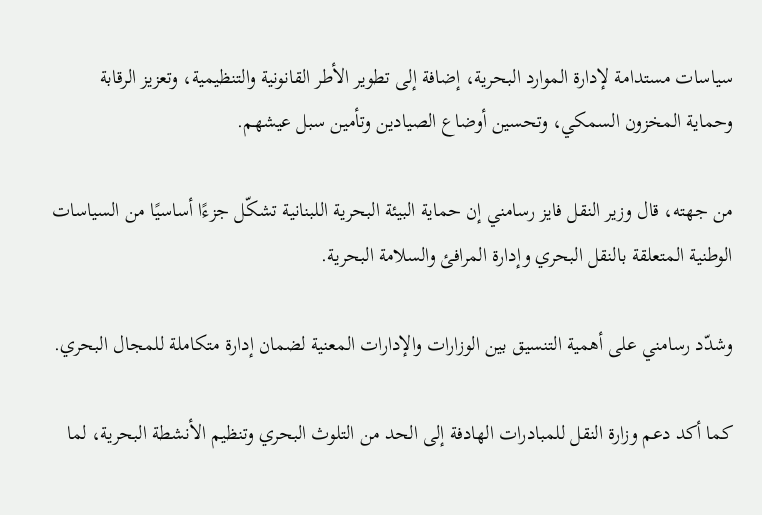سياسات مستدامة لإدارة الموارد البحرية، إضافة إلى تطوير الأطر القانونية والتنظيمية، وتعزيز الرقابة وحماية المخزون السمكي، وتحسين أوضاع الصيادين وتأمين سبل عيشهم.

من جهته، قال وزير النقل فايز رسامني إن حماية البيئة البحرية اللبنانية تشكّل جزءًا أساسيًا من السياسات الوطنية المتعلقة بالنقل البحري وإدارة المرافئ والسلامة البحرية.

وشدّد رسامني على أهمية التنسيق بين الوزارات والإدارات المعنية لضمان إدارة متكاملة للمجال البحري.

كما أكد دعم وزارة النقل للمبادرات الهادفة إلى الحد من التلوث البحري وتنظيم الأنشطة البحرية، لما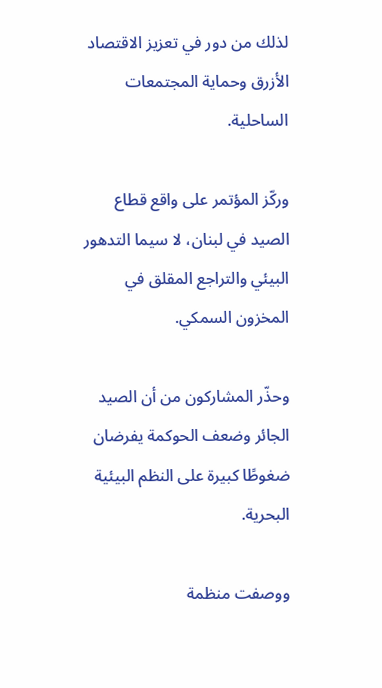لذلك من دور في تعزيز الاقتصاد الأزرق وحماية المجتمعات الساحلية.

وركّز المؤتمر على واقع قطاع الصيد في لبنان، لا سيما التدهور البيئي والتراجع المقلق في المخزون السمكي.

وحذّر المشاركون من أن الصيد الجائر وضعف الحوكمة يفرضان ضغوطًا كبيرة على النظم البيئية البحرية.

ووصفت منظمة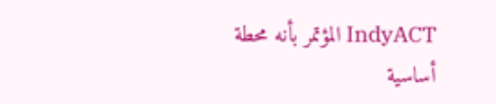IndyACT المؤتمر بأنه محطة أساسية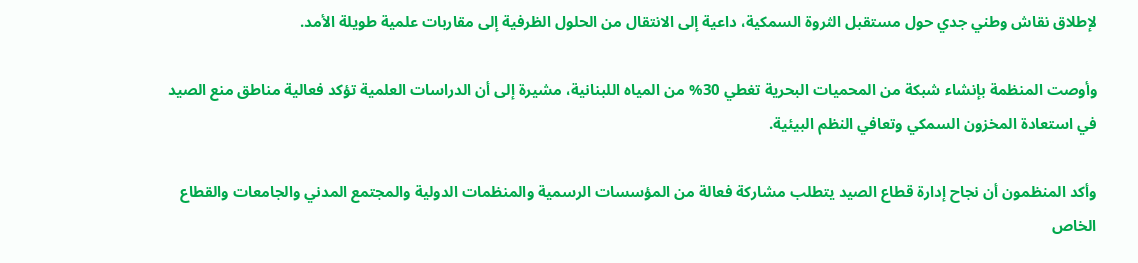لإطلاق نقاش وطني جدي حول مستقبل الثروة السمكية، داعية إلى الانتقال من الحلول الظرفية إلى مقاربات علمية طويلة الأمد.

وأوصت المنظمة بإنشاء شبكة من المحميات البحرية تغطي 30% من المياه اللبنانية، مشيرة إلى أن الدراسات العلمية تؤكد فعالية مناطق منع الصيد في استعادة المخزون السمكي وتعافي النظم البيئية.

وأكد المنظمون أن نجاح إدارة قطاع الصيد يتطلب مشاركة فعالة من المؤسسات الرسمية والمنظمات الدولية والمجتمع المدني والجامعات والقطاع الخاص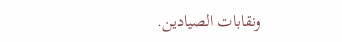ونقابات الصيادين.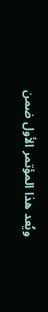ويُعد هذا المؤتمر الأول ضمن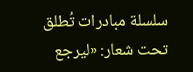سلسلة مبادرات تُطلق تحت شعار: «ليرجع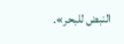النبض للبحر».